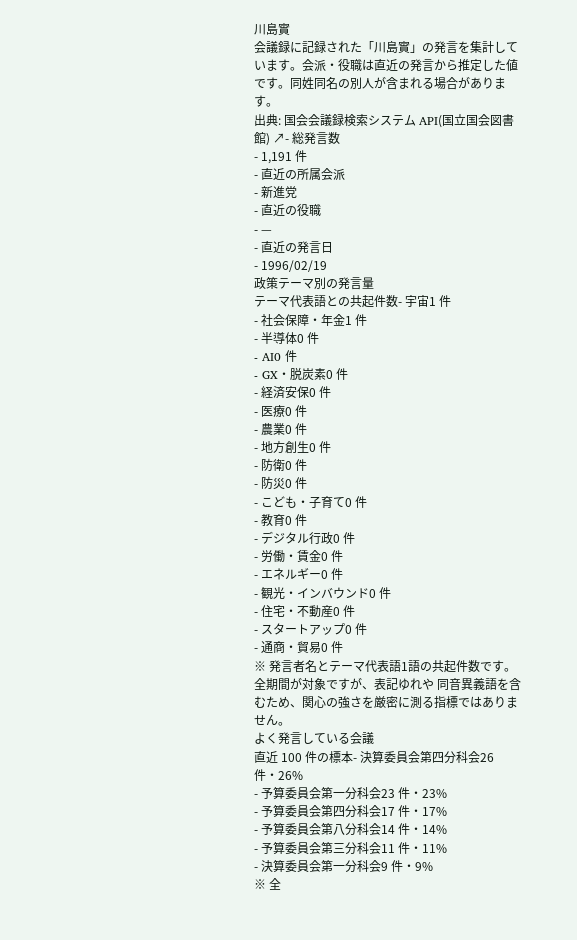川島實
会議録に記録された「川島實」の発言を集計しています。会派・役職は直近の発言から推定した値です。同姓同名の別人が含まれる場合があります。
出典: 国会会議録検索システム API(国立国会図書館) ↗- 総発言数
- 1,191 件
- 直近の所属会派
- 新進党
- 直近の役職
- —
- 直近の発言日
- 1996/02/19
政策テーマ別の発言量
テーマ代表語との共起件数- 宇宙1 件
- 社会保障・年金1 件
- 半導体0 件
- AI0 件
- GX・脱炭素0 件
- 経済安保0 件
- 医療0 件
- 農業0 件
- 地方創生0 件
- 防衛0 件
- 防災0 件
- こども・子育て0 件
- 教育0 件
- デジタル行政0 件
- 労働・賃金0 件
- エネルギー0 件
- 観光・インバウンド0 件
- 住宅・不動産0 件
- スタートアップ0 件
- 通商・貿易0 件
※ 発言者名とテーマ代表語1語の共起件数です。全期間が対象ですが、表記ゆれや 同音異義語を含むため、関心の強さを厳密に測る指標ではありません。
よく発言している会議
直近 100 件の標本- 決算委員会第四分科会26 件・26%
- 予算委員会第一分科会23 件・23%
- 予算委員会第四分科会17 件・17%
- 予算委員会第八分科会14 件・14%
- 予算委員会第三分科会11 件・11%
- 決算委員会第一分科会9 件・9%
※ 全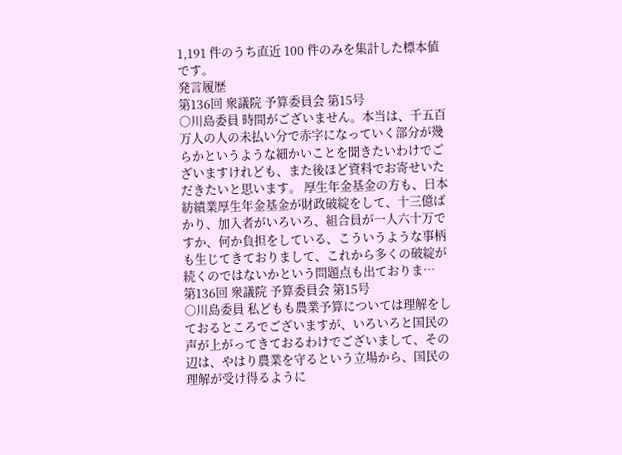1,191 件のうち直近 100 件のみを集計した標本値です。
発言履歴
第136回 衆議院 予算委員会 第15号
○川島委員 時間がございません。本当は、千五百万人の人の未払い分で赤字になっていく部分が幾らかというような細かいことを聞きたいわけでございますけれども、また後ほど資料でお寄せいただきたいと思います。 厚生年金基金の方も、日本紡績業厚生年金基金が財政破綻をして、十三億ばかり、加入者がいろいろ、組合員が一人六十万ですか、何か負担をしている、こういうような事柄も生じてきておりまして、これから多くの破綻が続くのではないかという問題点も出ておりま…
第136回 衆議院 予算委員会 第15号
○川島委員 私どもも農業予算については理解をしておるところでございますが、いろいろと国民の声が上がってきておるわけでございまして、その辺は、やはり農業を守るという立場から、国民の理解が受け得るように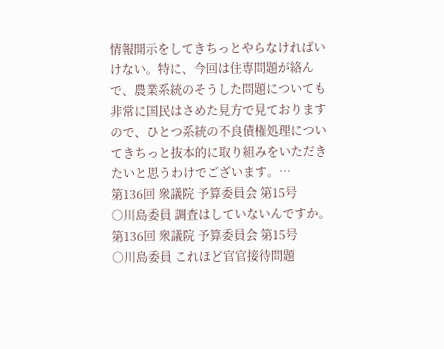情報開示をしてきちっとやらなければいけない。特に、今回は住専問題が絡んで、農業系統のそうした問題についても非常に国民はさめた見方で見ておりますので、ひとつ系統の不良債権処理についてきちっと抜本的に取り組みをいただきたいと思うわけでございます。…
第136回 衆議院 予算委員会 第15号
○川島委員 調査はしていないんですか。
第136回 衆議院 予算委員会 第15号
○川島委員 これほど官官接待問題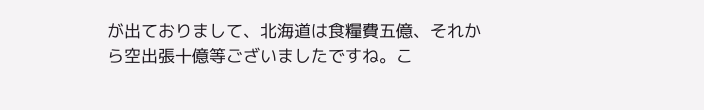が出ておりまして、北海道は食糧費五億、それから空出張十億等ございましたですね。こ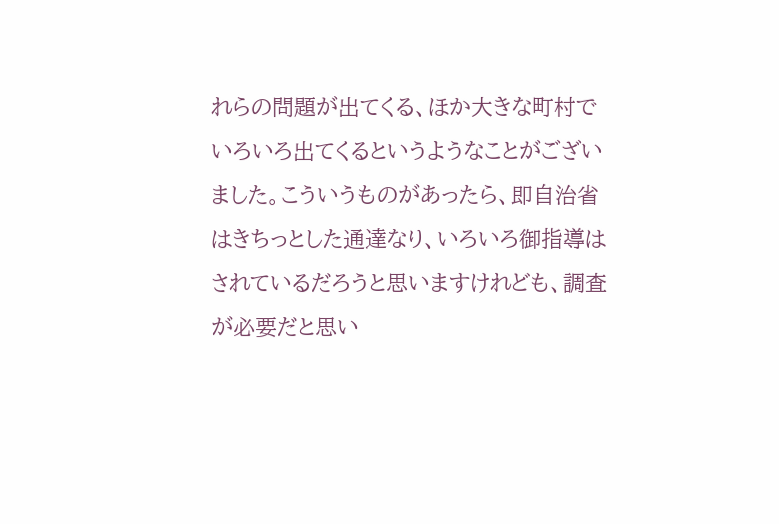れらの問題が出てくる、ほか大きな町村でいろいろ出てくるというようなことがございました。こういうものがあったら、即自治省はきちっとした通達なり、いろいろ御指導はされているだろうと思いますけれども、調査が必要だと思い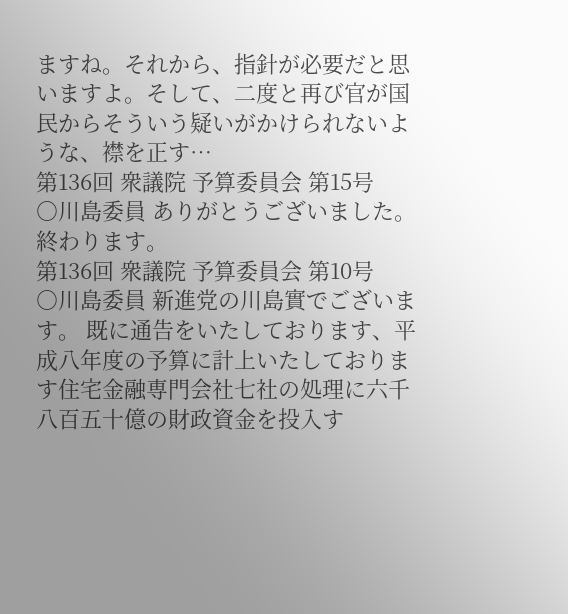ますね。それから、指針が必要だと思いますよ。そして、二度と再び官が国民からそういう疑いがかけられないような、襟を正す…
第136回 衆議院 予算委員会 第15号
○川島委員 ありがとうございました。 終わります。
第136回 衆議院 予算委員会 第10号
○川島委員 新進党の川島實でございます。 既に通告をいたしております、平成八年度の予算に計上いたしております住宅金融専門会社七社の処理に六千八百五十億の財政資金を投入す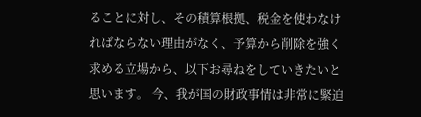ることに対し、その積算根拠、税金を使わなければならない理由がなく、予算から削除を強く求める立場から、以下お尋ねをしていきたいと思います。 今、我が国の財政事情は非常に緊迫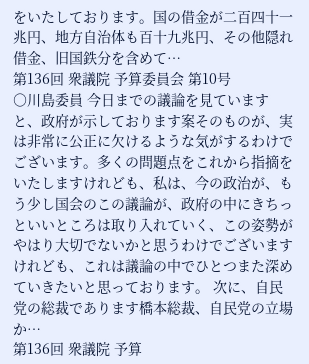をいたしております。国の借金が二百四十一兆円、地方自治体も百十九兆円、その他隠れ借金、旧国鉄分を含めて…
第136回 衆議院 予算委員会 第10号
○川島委員 今日までの議論を見ていますと、政府が示しております案そのものが、実は非常に公正に欠けるような気がするわけでございます。多くの問題点をこれから指摘をいたしますけれども、私は、今の政治が、もう少し国会のこの議論が、政府の中にきちっといいところは取り入れていく、この姿勢がやはり大切でないかと思うわけでございますけれども、これは議論の中でひとつまた深めていきたいと思っております。 次に、自民党の総裁であります橋本総裁、自民党の立場か…
第136回 衆議院 予算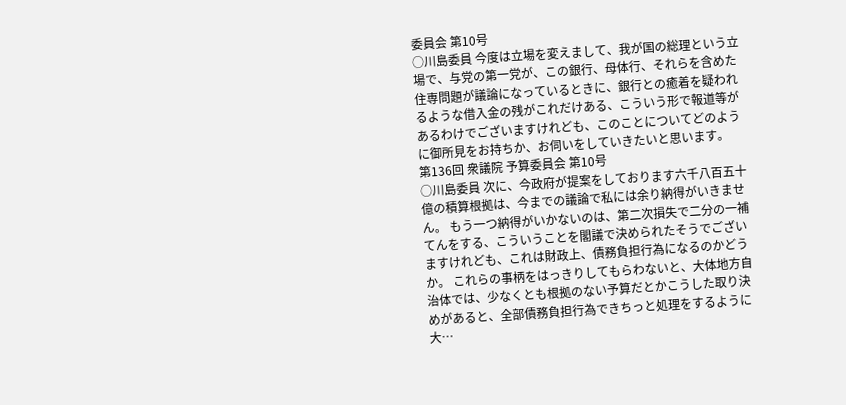委員会 第10号
○川島委員 今度は立場を変えまして、我が国の総理という立場で、与党の第一党が、この銀行、母体行、それらを含めた住専問題が議論になっているときに、銀行との癒着を疑われるような借入金の残がこれだけある、こういう形で報道等があるわけでございますけれども、このことについてどのように御所見をお持ちか、お伺いをしていきたいと思います。
第136回 衆議院 予算委員会 第10号
○川島委員 次に、今政府が提案をしております六千八百五十億の積算根拠は、今までの議論で私には余り納得がいきません。 もう一つ納得がいかないのは、第二次損失で二分の一補てんをする、こういうことを閣議で決められたそうでございますけれども、これは財政上、債務負担行為になるのかどうか。 これらの事柄をはっきりしてもらわないと、大体地方自治体では、少なくとも根拠のない予算だとかこうした取り決めがあると、全部債務負担行為できちっと処理をするように大…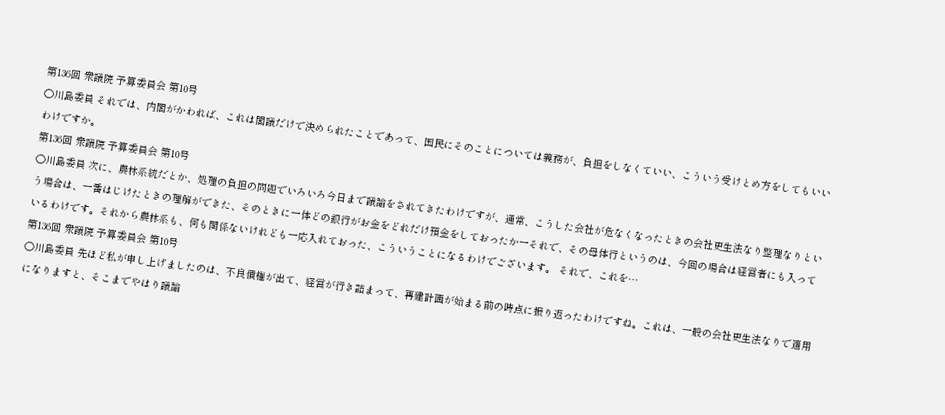第136回 衆議院 予算委員会 第10号
○川島委員 それでは、内閣がかわれば、これは閣議だけで決められたことであって、国民にそのことについては義務が、負担をしなくていい、こういう受けとめ方をしてもいいわけですか。
第136回 衆議院 予算委員会 第10号
○川島委員 次に、農林系統だとか、処理の負担の問題でいろいろ今日まで議論をされてきたわけですが、通常、こうした会社が危なくなったときの会社更生法なり整理なりという場合は、一番はじけたときの理解ができた、そのときに一体どの銀行がお金をどれだけ預金をしておったか一それで、その母体行というのは、今回の場合は経営者にも入っているわけです。それから農林系も、何も関係ないけれども一応入れておった、こういうことになるわけでございます。 それで、これを…
第136回 衆議院 予算委員会 第10号
○川島委員 先ほど私が申し上げましたのは、不良債権が出て、経営が行き詰まって、再建計画が始まる前の時点に振り返ったわけですね。これは、一般の会社更生法なりで適用になりますと、そこまでやはり議論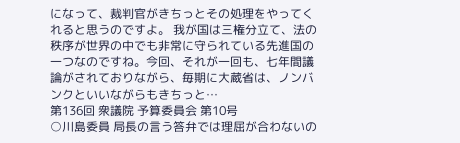になって、裁判官がきちっとその処理をやってくれると思うのですよ。 我が国は三権分立て、法の秩序が世界の中でも非常に守られている先進国の一つなのですね。今回、それが一回も、七年間議論がされておりながら、毎期に大蔵省は、ノンバンクといいながらもきちっと…
第136回 衆議院 予算委員会 第10号
○川島委員 局長の言う答弁では理屈が合わないの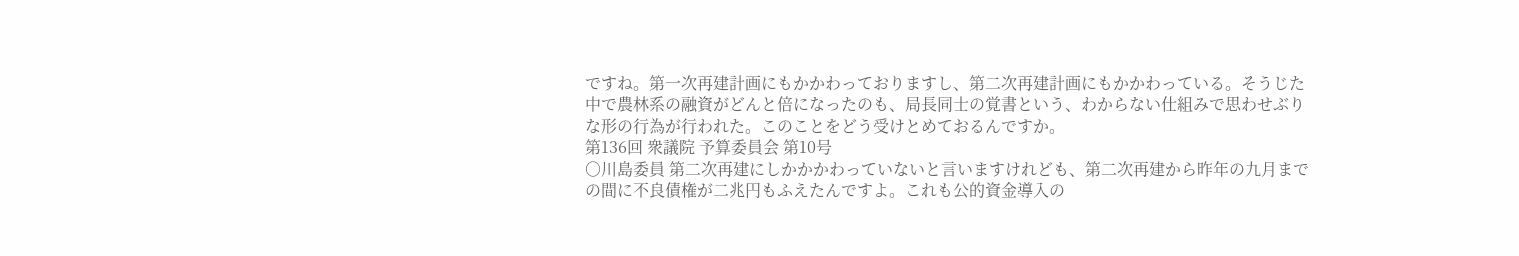ですね。第一次再建計画にもかかわっておりますし、第二次再建計画にもかかわっている。そうじた中で農林系の融資がどんと倍になったのも、局長同士の覚書という、わからない仕組みで思わせぶりな形の行為が行われた。このことをどう受けとめておるんですか。
第136回 衆議院 予算委員会 第10号
○川島委員 第二次再建にしかかかわっていないと言いますけれども、第二次再建から昨年の九月までの間に不良債権が二兆円もふえたんですよ。これも公的資金導入の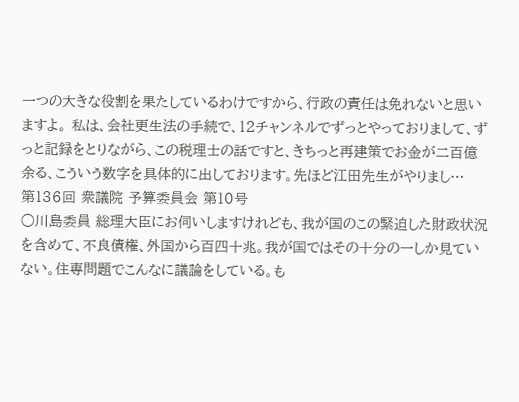一つの大きな役割を果たしているわけですから、行政の責任は免れないと思いますよ。 私は、会社更生法の手続で、12チャンネルでずっとやっておりまして、ずっと記録をとりながら、この税理士の話ですと、きちっと再建策でお金が二百億余る、こういう数字を具体的に出しております。先ほど江田先生がやりまし…
第136回 衆議院 予算委員会 第10号
○川島委員 総理大臣にお伺いしますけれども、我が国のこの緊迫した財政状況を含めて、不良債権、外国から百四十兆。我が国ではその十分の一しか見ていない。住専問題でこんなに議論をしている。も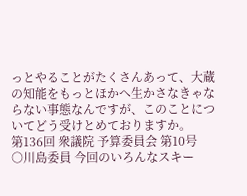っとやることがたくさんあって、大蔵の知能をもっとほかへ生かさなきゃならない事態なんですが、このことについてどう受けとめておりますか。
第136回 衆議院 予算委員会 第10号
○川島委員 今回のいろんなスキー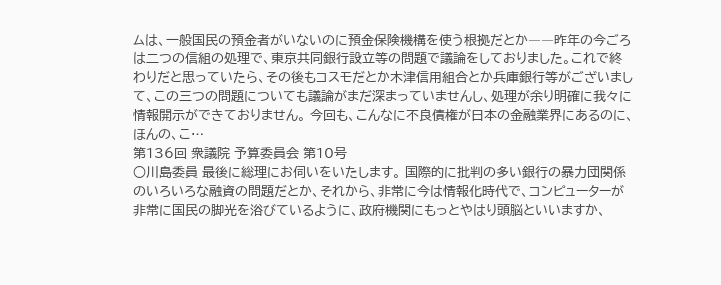ムは、一般国民の預金者がいないのに預金保険機構を使う根拠だとか――昨年の今ごろは二つの信組の処理で、東京共同銀行設立等の問題で議論をしておりました。これで終わりだと思っていたら、その後もコスモだとか木津信用組合とか兵庫銀行等がございまして、この三つの問題についても議論がまだ深まっていませんし、処理が余り明確に我々に情報開示ができておりません。 今回も、こんなに不良債権が日本の金融業界にあるのに、ほんの、こ…
第136回 衆議院 予算委員会 第10号
○川島委員 最後に総理にお伺いをいたします。 国際的に批判の多い銀行の暴力団関係のいろいろな融資の問題だとか、それから、非常に今は情報化時代で、コンピューターが非常に国民の脚光を浴びているように、政府機関にもっとやはり頭脳といいますか、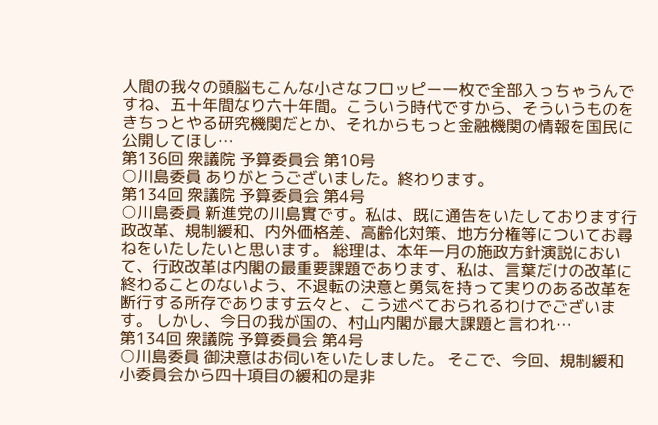人間の我々の頭脳もこんな小さなフロッピー一枚で全部入っちゃうんですね、五十年間なり六十年間。こういう時代ですから、そういうものをきちっとやる研究機関だとか、それからもっと金融機関の情報を国民に公開してほし…
第136回 衆議院 予算委員会 第10号
○川島委員 ありがとうございました。終わります。
第134回 衆議院 予算委員会 第4号
○川島委員 新進党の川島實です。私は、既に通告をいたしております行政改革、規制緩和、内外価格差、高齢化対策、地方分権等についてお尋ねをいたしたいと思います。 総理は、本年一月の施政方針演説において、行政改革は内閣の最重要課題であります、私は、言葉だけの改革に終わることのないよう、不退転の決意と勇気を持って実りのある改革を断行する所存であります云々と、こう述べておられるわけでございます。 しかし、今日の我が国の、村山内閣が最大課題と言われ…
第134回 衆議院 予算委員会 第4号
○川島委員 御決意はお伺いをいたしました。 そこで、今回、規制緩和小委員会から四十項目の緩和の是非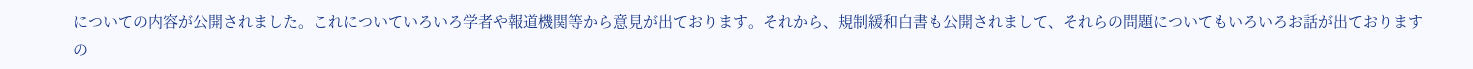についての内容が公開されました。これについていろいろ学者や報道機関等から意見が出ております。それから、規制緩和白書も公開されまして、それらの問題についてもいろいろお話が出ておりますの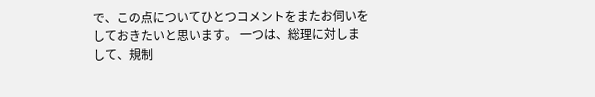で、この点についてひとつコメントをまたお伺いをしておきたいと思います。 一つは、総理に対しまして、規制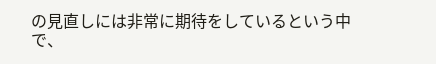の見直しには非常に期待をしているという中で、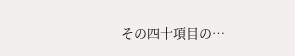その四十項目の…